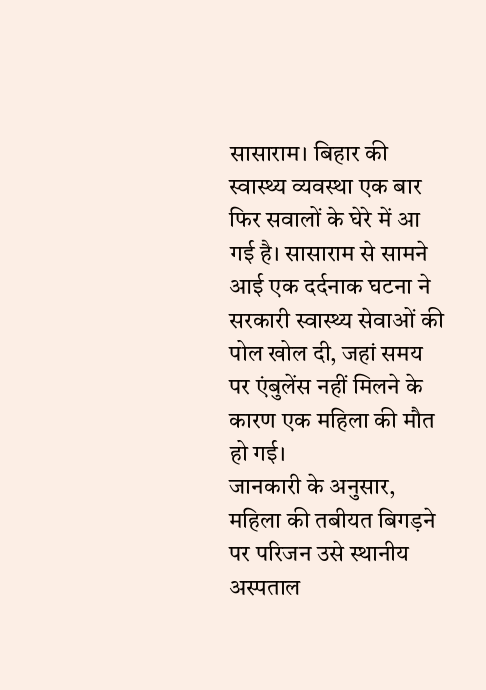सासाराम। बिहार की स्वास्थ्य व्यवस्था एक बार फिर सवालों के घेरे में आ गई है। सासाराम से सामने आई एक दर्दनाक घटना ने सरकारी स्वास्थ्य सेवाओं की पोल खोल दी, जहां समय पर एंबुलेंस नहीं मिलने के कारण एक महिला की मौत हो गई।
जानकारी के अनुसार, महिला की तबीयत बिगड़ने पर परिजन उसे स्थानीय अस्पताल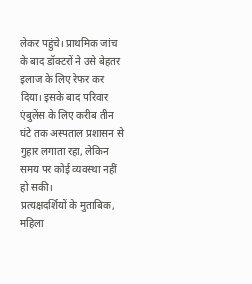लेकर पहुंचे। प्राथमिक जांच के बाद डॉक्टरों ने उसे बेहतर इलाज के लिए रेफर कर दिया। इसके बाद परिवार एंबुलेंस के लिए करीब तीन घंटे तक अस्पताल प्रशासन से गुहार लगाता रहा, लेकिन समय पर कोई व्यवस्था नहीं हो सकी।
प्रत्यक्षदर्शियों के मुताबिक, महिला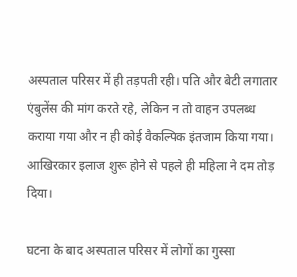अस्पताल परिसर में ही तड़पती रही। पति और बेटी लगातार एंबुलेंस की मांग करते रहे, लेकिन न तो वाहन उपलब्ध कराया गया और न ही कोई वैकल्पिक इंतजाम किया गया। आखिरकार इलाज शुरू होने से पहले ही महिला ने दम तोड़ दिया।

घटना के बाद अस्पताल परिसर में लोगों का गुस्सा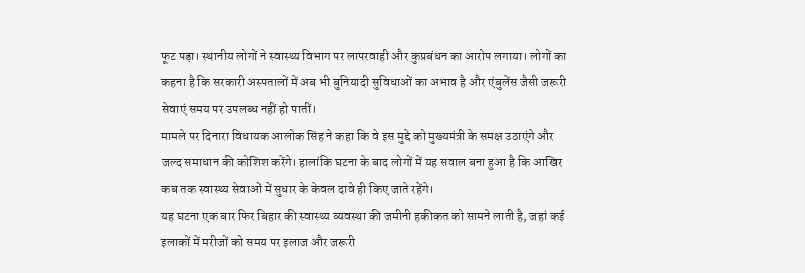फूट पड़ा। स्थानीय लोगों ने स्वास्थ्य विभाग पर लापरवाही और कुप्रबंधन का आरोप लगाया। लोगों का कहना है कि सरकारी अस्पतालों में अब भी बुनियादी सुविधाओं का अभाव है और एंबुलेंस जैसी जरूरी सेवाएं समय पर उपलब्ध नहीं हो पातीं।
मामले पर दिनारा विधायक आलोक सिंह ने कहा कि वे इस मुद्दे को मुख्यमंत्री के समक्ष उठाएंगे और जल्द समाधान की कोशिश करेंगे। हालांकि घटना के बाद लोगों में यह सवाल बना हुआ है कि आखिर कब तक स्वास्थ्य सेवाओं में सुधार के केवल दावे ही किए जाते रहेंगे।
यह घटना एक बार फिर बिहार की स्वास्थ्य व्यवस्था की जमीनी हकीकत को सामने लाती है, जहां कई इलाकों में मरीजों को समय पर इलाज और जरूरी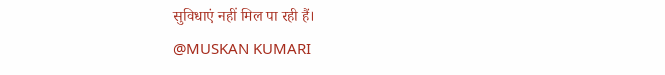सुविधाएं नहीं मिल पा रही हैं।
@MUSKAN KUMARI